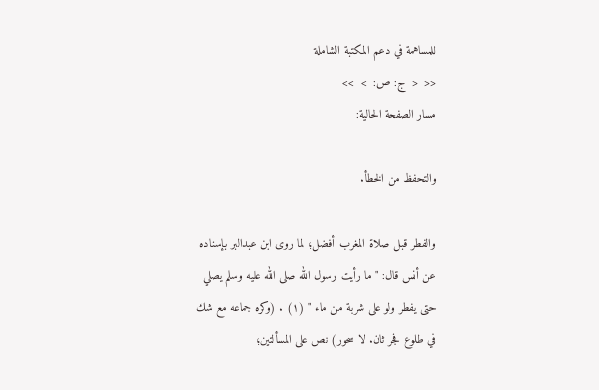للمساهمة في دعم المكتبة الشاملة
<<  <  ج: ص:  >  >>
مسار الصفحة الحالية:

والتحفظ من الخطأ.

والفطر قبل صلاة المغرب أفضل؛ لما روى ابن عبدالبر بإسناده عن أنس قال: " ما رأيت رسول الله صلى الله عليه وسلم يصلي حتى يفطر ولو على شربة من ماء " (١) . (وكره جماعه مع شك في طلوع فجر ثان. لا سحور) نص على المسألتين؛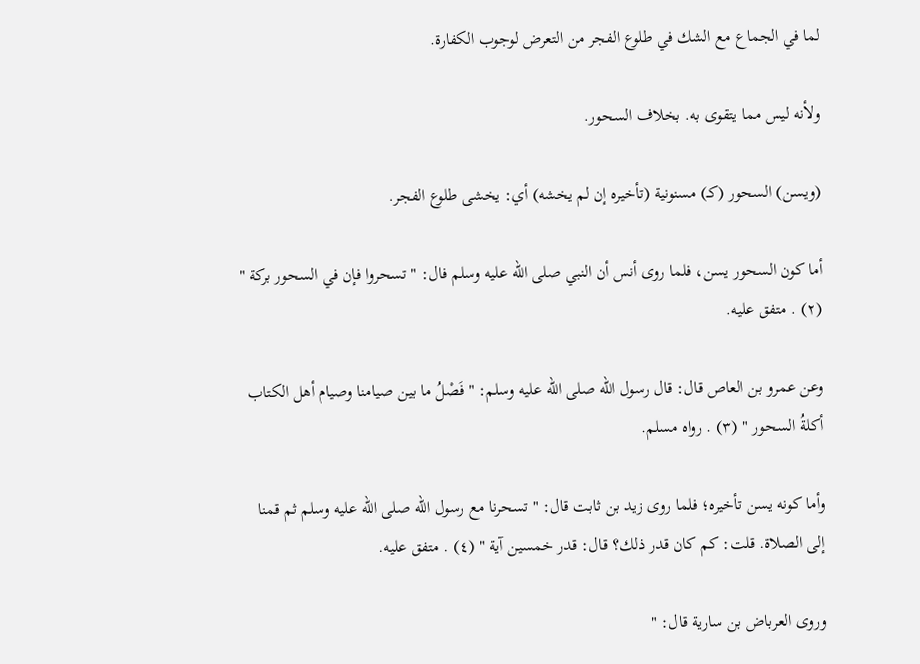لما في الجماع مع الشك في طلوع الفجر من التعرض لوجوب الكفارة.

ولأنه ليس مما يتقوى به. بخلاف السحور.

(ويسن) السحور (كـ) مسنونية (تأخيره إن لم يخشه) أي: يخشى طلوع الفجر.

أما كون السحور يسن، فلما روى أنس أن النبي صلى الله عليه وسلم فال: " تسحروا فإن في السحور بركة " (٢) . متفق عليه.

وعن عمرو بن العاص قال: قال رسول الله صلى الله عليه وسلم: " فَصْلُ ما بين صيامنا وصيام أهل الكتاب أكلةُ السحور " (٣) . رواه مسلم.

وأما كونه يسن تأخيره؛ فلما روى زيد بن ثابت قال: " تسحرنا مع رسول الله صلى الله عليه وسلم ثم قمنا إلى الصلاة. قلت: كم كان قدر ذلك؟ قال: قدر خمسين آية " (٤) . متفق عليه.

وروى العرباض بن سارية قال: "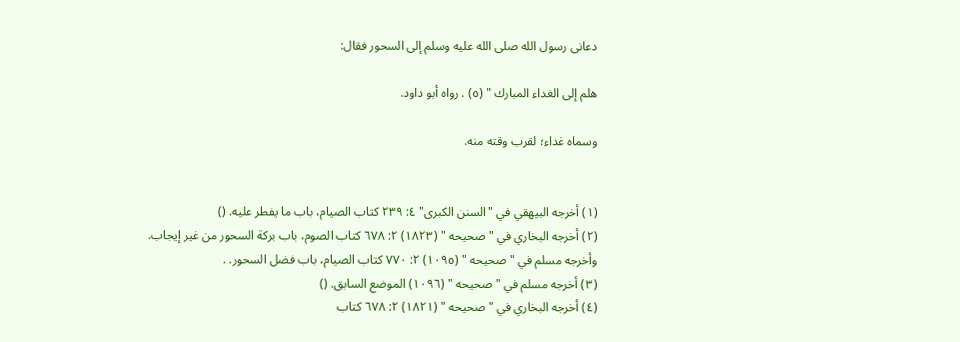دعانى رسول الله صلى الله عليه وسلم إلى السحور فقال:

هلم إلى الغداء المبارك " (٥) . رواه أبو داود.

وسماه غداء؛ لقرب وقته منه.


(١) أخرجه البيهقي في "السنن الكبرى" ٤: ٢٣٩ كتاب الصيام، باب ما يفطر عليه. ()
(٢) أخرجه البخاري في " صحيحه " (١٨٢٣) ٢: ٦٧٨ كتاب الصوم، باب بركة السحور من غير إيجاب.
وأخرجه مسلم في " صحيحه " (١٠٩٥) ٢: ٧٧٠ كتاب الصيام، باب فضل السحور. .
(٣) أخرجه مسلم في " صحيحه " (١٠٩٦) الموضع السابق. ()
(٤) أخرجه البخاري في " صحيحه " (١٨٢١) ٢: ٦٧٨ كتاب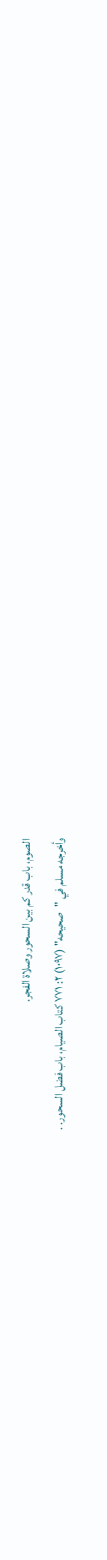الصوم، باب قدر كم بين السحور وصلاة الفجر.
وأخرجه مسلم في "صحيحه" (١٠٩٧) ٢: ٧٧١ كتاب الصيام، باب فضل السحور. .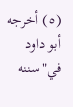(٥) أخرجه أبو داود في"سننه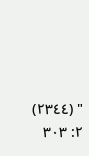" (٢٣٤٤) ٢: ٣٠٣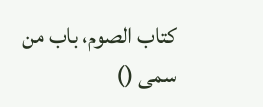كتاب الصوم، باب من سمى ()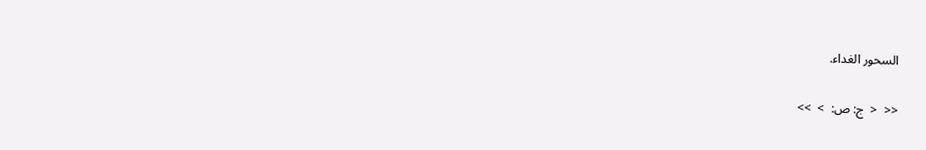السحور الغداء.

<<  <  ج: ص:  >  >>